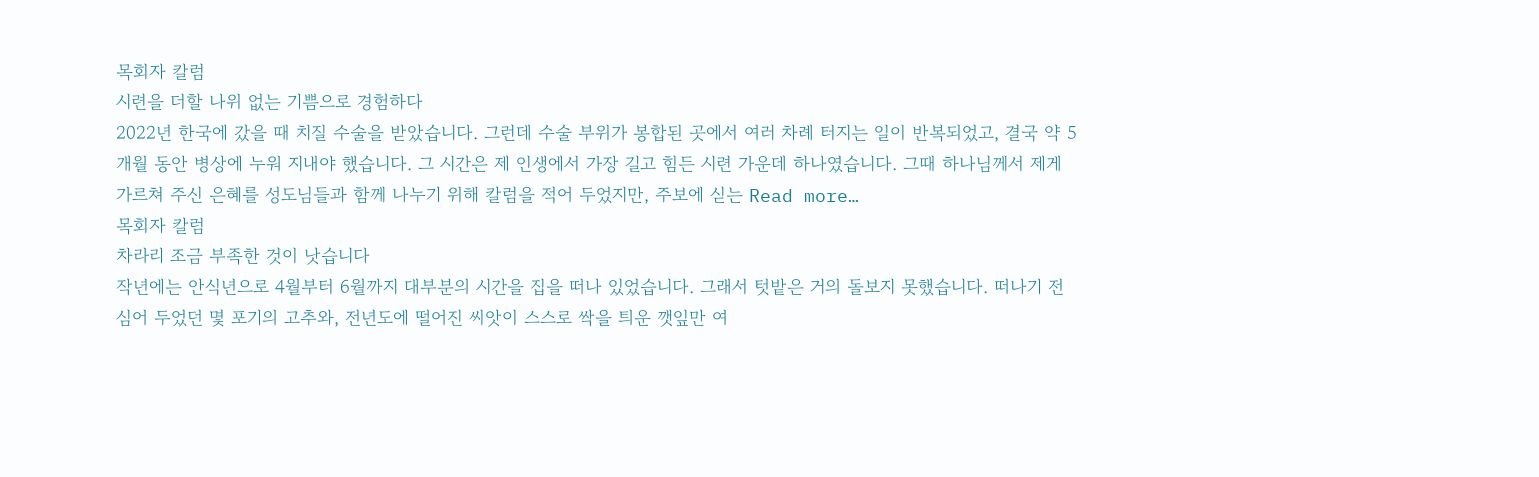목회자 칼럼
시련을 더할 나위 없는 기쁨으로 경험하다
2022년 한국에 갔을 때 치질 수술을 받았습니다. 그런데 수술 부위가 봉합된 곳에서 여러 차례 터지는 일이 반복되었고, 결국 약 5개월 동안 병상에 누워 지내야 했습니다. 그 시간은 제 인생에서 가장 길고 힘든 시련 가운데 하나였습니다. 그때 하나님께서 제게 가르쳐 주신 은혜를 성도님들과 함께 나누기 위해 칼럼을 적어 두었지만, 주보에 싣는 Read more…
목회자 칼럼
차라리 조금 부족한 것이 낫습니다
작년에는 안식년으로 4월부터 6월까지 대부분의 시간을 집을 떠나 있었습니다. 그래서 텃밭은 거의 돌보지 못했습니다. 떠나기 전 심어 두었던 몇 포기의 고추와, 전년도에 떨어진 씨앗이 스스로 싹을 틔운 깻잎만 여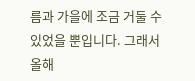름과 가을에 조금 거둘 수 있었을 뿐입니다. 그래서 올해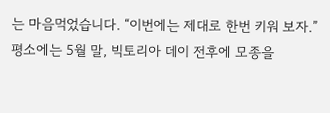는 마음먹었습니다. “이번에는 제대로 한번 키워 보자.” 평소에는 5월 말, 빅토리아 데이 전후에 모종을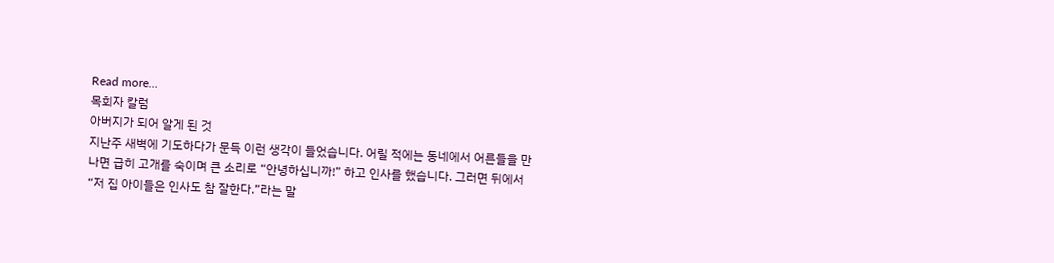Read more…
목회자 칼럼
아버지가 되어 알게 된 것
지난주 새벽에 기도하다가 문득 이런 생각이 들었습니다. 어릴 적에는 동네에서 어른들을 만나면 급히 고개를 숙이며 큰 소리로 “안녕하십니까!” 하고 인사를 했습니다. 그러면 뒤에서 “저 집 아이들은 인사도 참 잘한다.”라는 말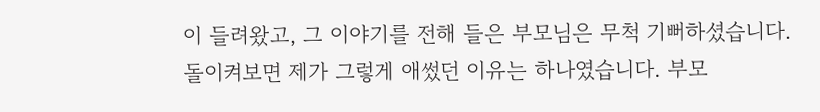이 들려왔고, 그 이야기를 전해 들은 부모님은 무척 기뻐하셨습니다. 돌이켜보면 제가 그렇게 애썼던 이유는 하나였습니다. 부모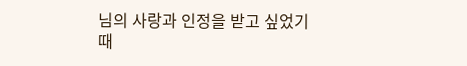님의 사랑과 인정을 받고 싶었기 때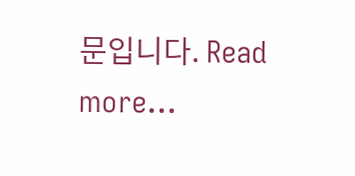문입니다. Read more…